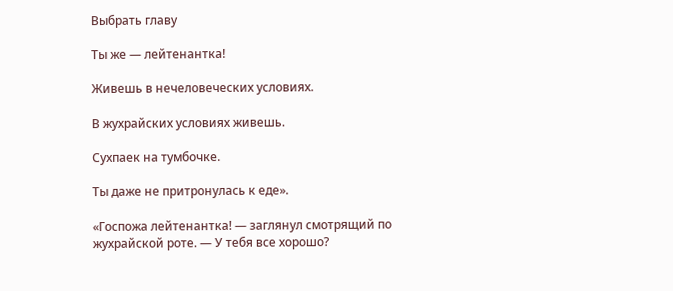Выбрать главу

Ты же — лейтенантка!

Живешь в нечеловеческих условиях.

В жухрайских условиях живешь.

Сухпаек на тумбочке.

Ты даже не притронулась к еде».

«Госпожа лейтенантка! — заглянул смотрящий по жухрайской роте. — У тебя все хорошо?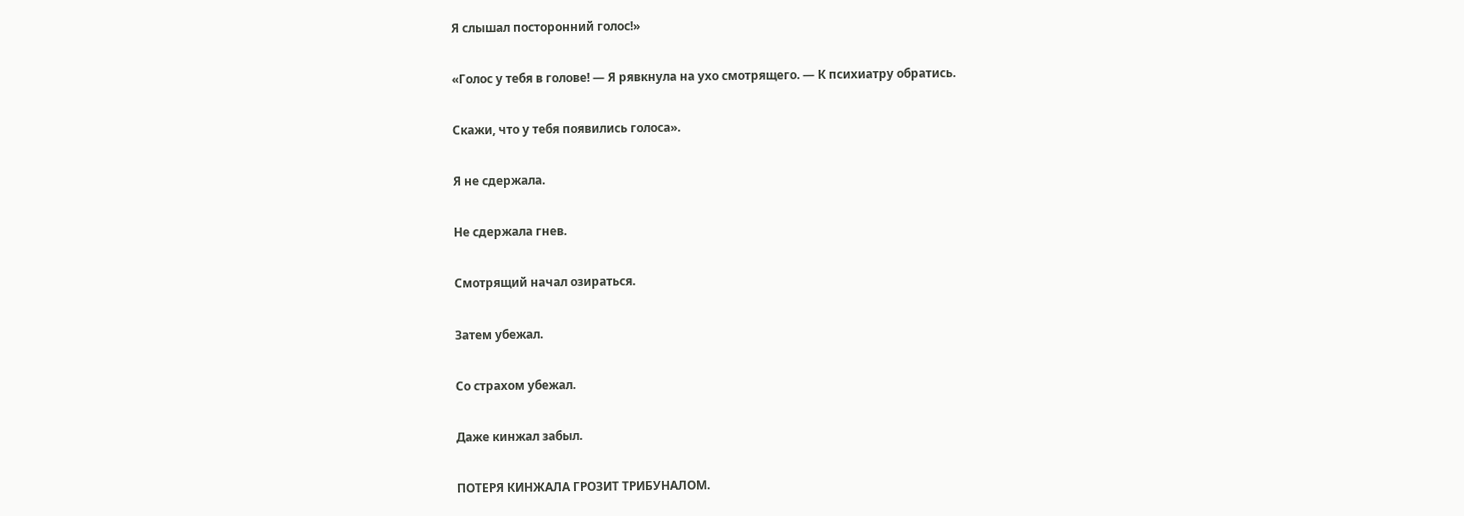Я слышал посторонний голос!»

«Голос у тебя в голове! — Я рявкнула на ухо смотрящего. — К психиатру обратись.

Скажи, что у тебя появились голоса».

Я не сдержала.

Не сдержала гнев.

Смотрящий начал озираться.

Затем убежал.

Со страхом убежал.

Даже кинжал забыл.

ПОТЕРЯ КИНЖАЛА ГРОЗИТ ТРИБУНАЛОМ.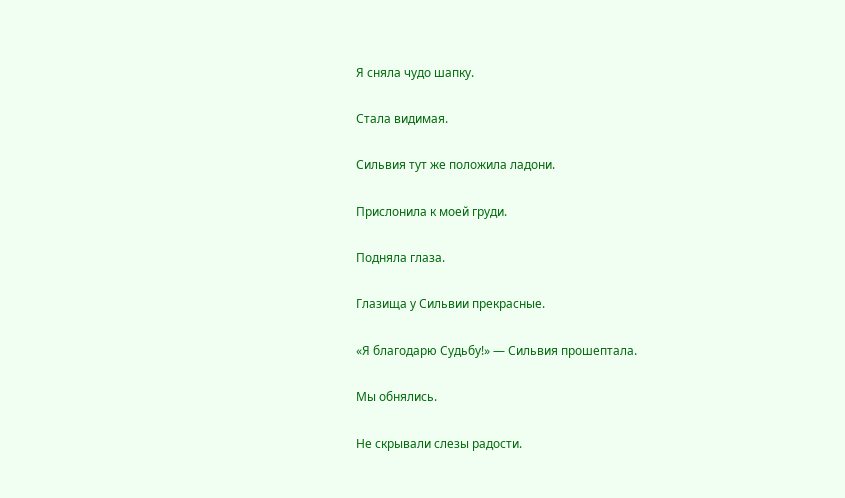Я сняла чудо шапку.

Стала видимая.

Сильвия тут же положила ладони.

Прислонила к моей груди.

Подняла глаза.

Глазища у Сильвии прекрасные.

«Я благодарю Судьбу!» — Сильвия прошептала.

Мы обнялись.

Не скрывали слезы радости.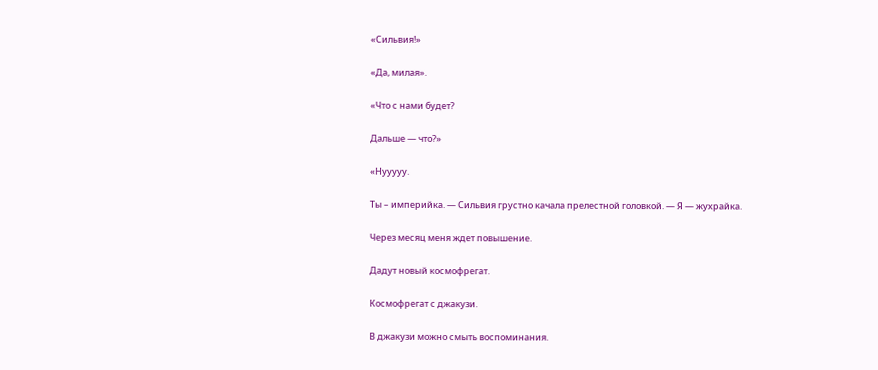«Сильвия!»

«Да, милая».

«Что с нами будет?

Дальше — что?»

«Нууууу.

Ты – империйка. — Сильвия грустно качала прелестной головкой. — Я — жухрайка.

Через месяц меня ждет повышение.

Дадут новый космофрегат.

Космофрегат с джакузи.

В джакузи можно смыть воспоминания.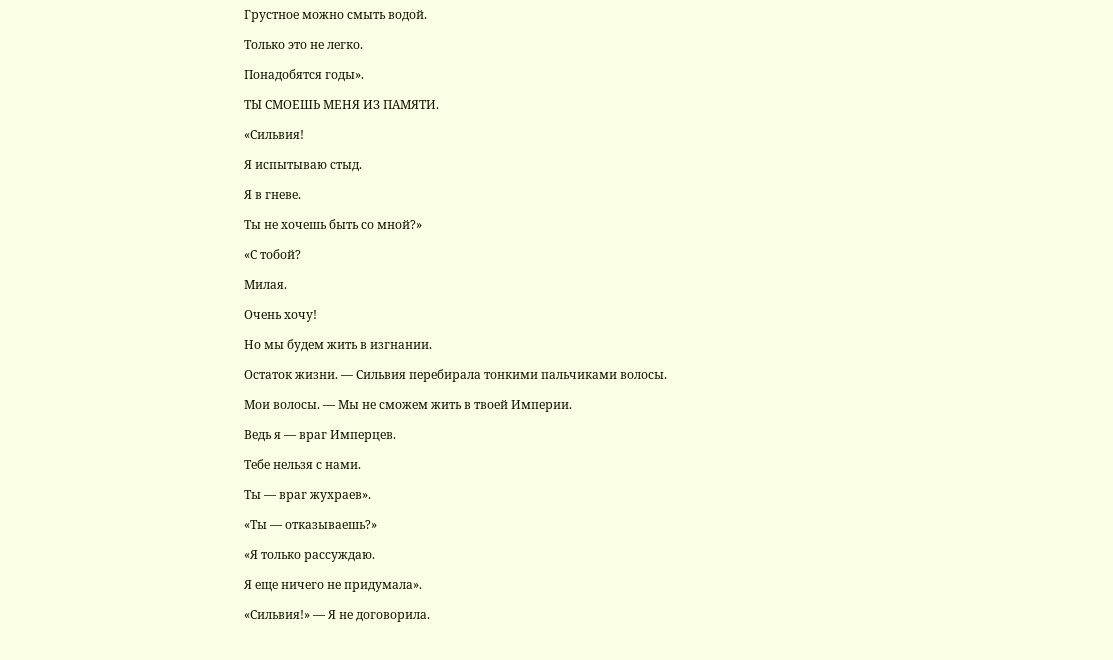Грустное можно смыть водой.

Только это не легко.

Понадобятся годы».

ТЫ СМОЕШЬ МЕНЯ ИЗ ПАМЯТИ.

«Сильвия!

Я испытываю стыд.

Я в гневе.

Ты не хочешь быть со мной?»

«С тобой?

Милая.

Очень хочу!

Но мы будем жить в изгнании.

Остаток жизни. — Сильвия перебирала тонкими пальчиками волосы.

Мои волосы. — Мы не сможем жить в твоей Империи.

Ведь я — враг Имперцев.

Тебе нельзя с нами.

Ты — враг жухраев».

«Ты — отказываешь?»

«Я только рассуждаю.

Я еще ничего не придумала».

«Сильвия!» — Я не договорила.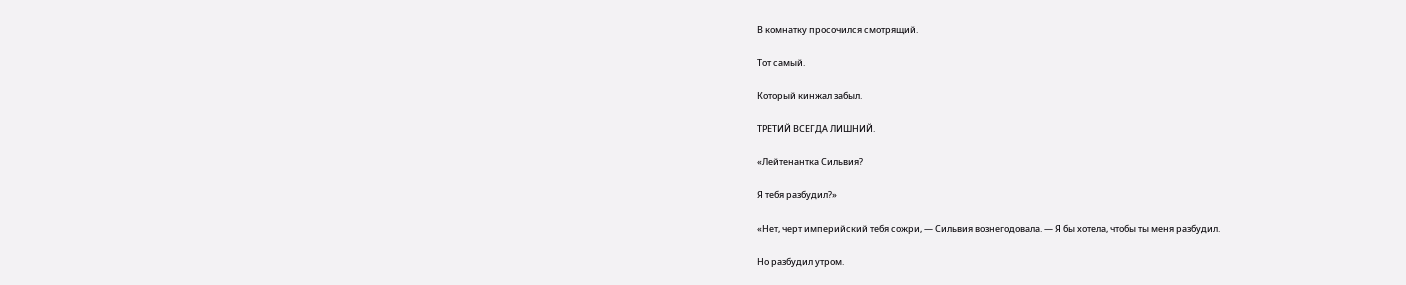В комнатку просочился смотрящий.

Тот самый.

Который кинжал забыл.

ТРЕТИЙ ВСЕГДА ЛИШНИЙ.

«Лейтенантка Сильвия?

Я тебя разбудил?»

«Нет, черт империйский тебя сожри, — Сильвия вознегодовала. — Я бы хотела, чтобы ты меня разбудил.

Но разбудил утром.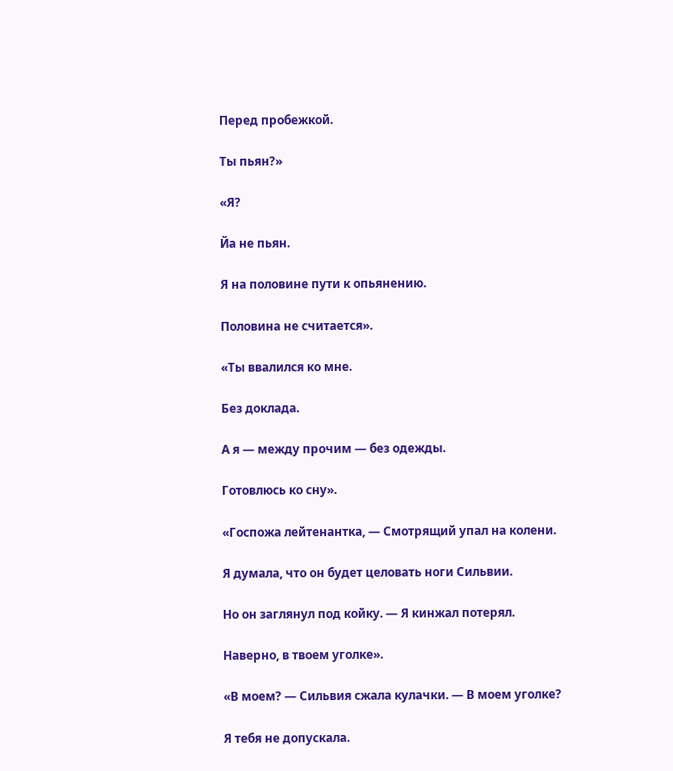Перед пробежкой.

Ты пьян?»

«Я?

Йа не пьян.

Я на половине пути к опьянению.

Половина не считается».

«Ты ввалился ко мне.

Без доклада.

А я — между прочим — без одежды.

Готовлюсь ко сну».

«Госпожа лейтенантка, — Смотрящий упал на колени.

Я думала, что он будет целовать ноги Сильвии.

Но он заглянул под койку. — Я кинжал потерял.

Наверно, в твоем уголке».

«В моем? — Сильвия сжала кулачки. — В моем уголке?

Я тебя не допускала.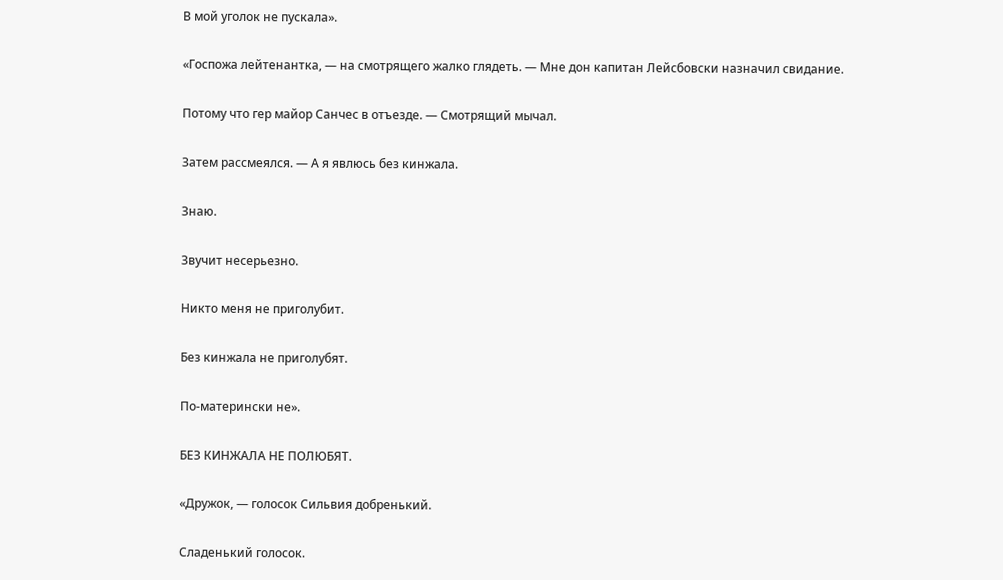В мой уголок не пускала».

«Госпожа лейтенантка, — на смотрящего жалко глядеть. — Мне дон капитан Лейсбовски назначил свидание.

Потому что гер майор Санчес в отъезде. — Смотрящий мычал.

Затем рассмеялся. — А я явлюсь без кинжала.

Знаю.

Звучит несерьезно.

Никто меня не приголубит.

Без кинжала не приголубят.

По-матерински не».

БЕЗ КИНЖАЛА НЕ ПОЛЮБЯТ.

«Дружок, — голосок Сильвия добренький.

Сладенький голосок.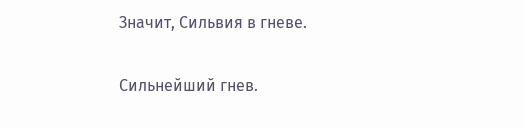Значит, Сильвия в гневе.

Сильнейший гнев.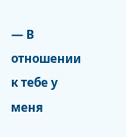— В отношении к тебе у меня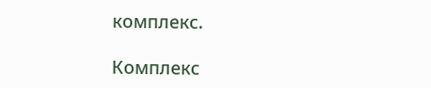комплекс.

Комплекс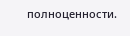полноценности.